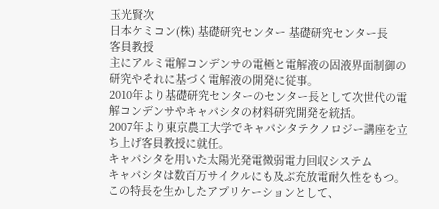玉光賢次
日本ケミコン(株) 基礎研究センター 基礎研究センター長
客員教授
主にアルミ電解コンデンサの電極と電解液の固液界面制御の研究やそれに基づく電解液の開発に従事。
2010年より基礎研究センターのセンター長として次世代の電解コンデンサやキャパシタの材料研究開発を統括。
2007年より東京農工大学でキャパシタテクノロジー講座を立ち上げ客員教授に就任。
キャパシタを用いた太陽光発電微弱電力回収システム
キャパシタは数百万サイクルにも及ぶ充放電耐久性をもつ。この特長を生かしたアプリケーションとして、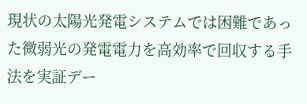現状の太陽光発電システムでは困難であった微弱光の発電電力を高効率で回収する手法を実証デー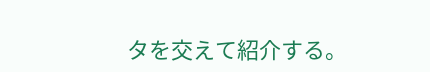タを交えて紹介する。